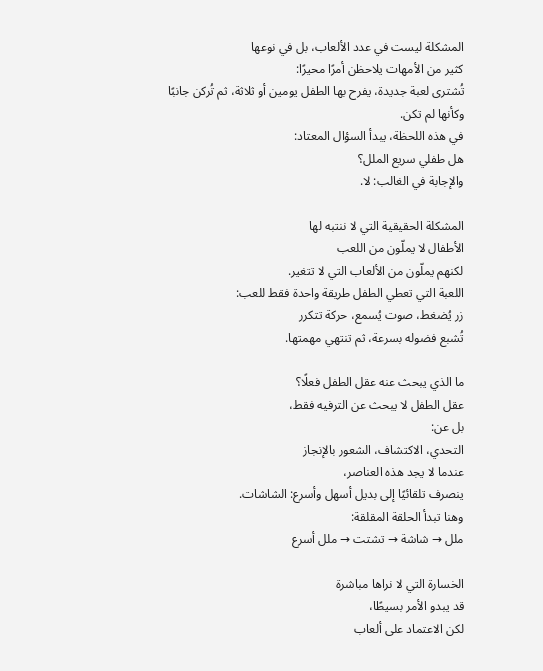المشكلة ليست في عدد الألعاب، بل في نوعها
كثير من الأمهات يلاحظن أمرًا محيرًا:
تُشترى لعبة جديدة، يفرح بها الطفل يومين أو ثلاثة، ثم تُركن جانبًا وكأنها لم تكن.
في هذه اللحظة، يبدأ السؤال المعتاد:
هل طفلي سريع الملل؟
والإجابة في الغالب: لا.

المشكلة الحقيقية التي لا ننتبه لها
الأطفال لا يملّون من اللعب
لكنهم يملّون من الألعاب التي لا تتغير.
اللعبة التي تعطي الطفل طريقة واحدة فقط للعب:
زر يُضغط، صوت يُسمع، حركة تتكرر
تُشبع فضوله بسرعة، ثم تنتهي مهمتها.

ما الذي يبحث عنه عقل الطفل فعلًا؟
عقل الطفل لا يبحث عن الترفيه فقط،
بل عن:
التحدي، الاكتشاف، الشعور بالإنجاز
عندما لا يجد هذه العناصر،
ينصرف تلقائيًا إلى بديل أسهل وأسرع: الشاشات.
وهنا تبدأ الحلقة المقلقة:
ملل → شاشة → تشتت → ملل أسرع

الخسارة التي لا نراها مباشرة
قد يبدو الأمر بسيطًا،
لكن الاعتماد على ألعاب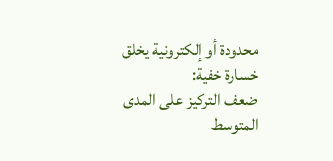محدودة أو إلكترونية يخلق خسارة خفية:
ضعف التركيز على المدى المتوسط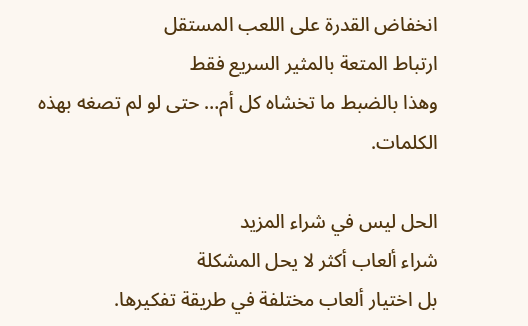انخفاض القدرة على اللعب المستقل
ارتباط المتعة بالمثير السريع فقط
وهذا بالضبط ما تخشاه كل أم… حتى لو لم تصغه بهذه الكلمات.

الحل ليس في شراء المزيد
شراء ألعاب أكثر لا يحل المشكلة
بل اختيار ألعاب مختلفة في طريقة تفكيرها.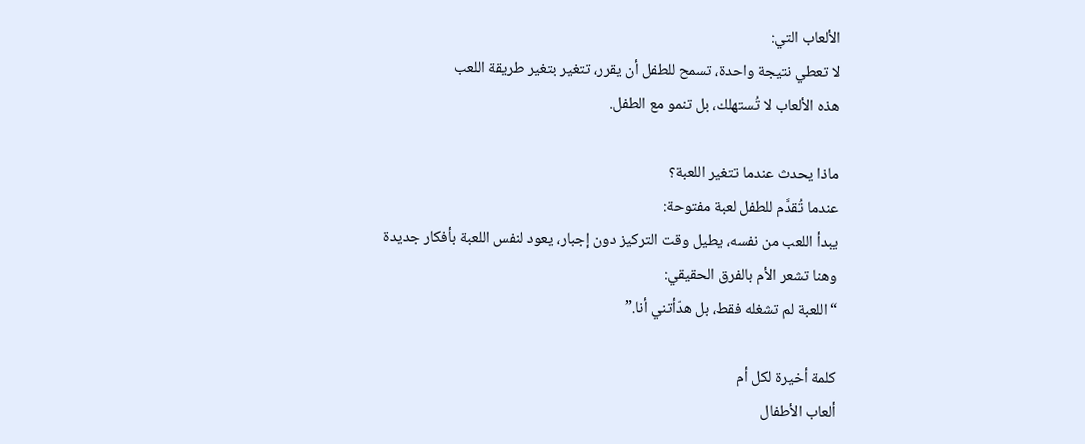الألعاب التي:
لا تعطي نتيجة واحدة، تسمح للطفل أن يقرر، تتغير بتغير طريقة اللعب
هذه الألعاب لا تُستهلك، بل تنمو مع الطفل.

ماذا يحدث عندما تتغير اللعبة؟
عندما تُقدَّم للطفل لعبة مفتوحة:
يبدأ اللعب من نفسه، يطيل وقت التركيز دون إجبار، يعود لنفس اللعبة بأفكار جديدة
وهنا تشعر الأم بالفرق الحقيقي:
“اللعبة لم تشغله فقط، بل هدّأتني أنا.”

كلمة أخيرة لكل أم
ألعاب الأطفال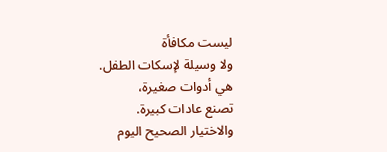ليست مكافأة
ولا وسيلة لإسكات الطفل.
هي أدوات صغيرة،
تصنع عادات كبيرة.
والاختيار الصحيح اليوم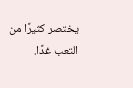يختصر كثيرًا من التعب غدًا.